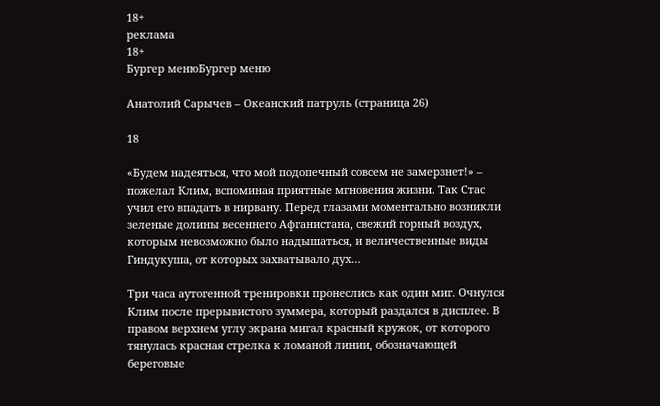18+
реклама
18+
Бургер менюБургер меню

Анатолий Сарычев – Океанский патруль (страница 26)

18

«Будем надеяться, что мой подопечный совсем не замерзнет!» – пожелал Клим, вспоминая приятные мгновения жизни. Так Стас учил его впадать в нирвану. Перед глазами моментально возникли зеленые долины весеннего Афганистана, свежий горный воздух, которым невозможно было надышаться, и величественные виды Гиндукуша, от которых захватывало дух…

Три часа аутогенной тренировки пронеслись как один миг. Очнулся Клим после прерывистого зуммера, который раздался в дисплее. В правом верхнем углу экрана мигал красный кружок, от которого тянулась красная стрелка к ломаной линии, обозначающей береговые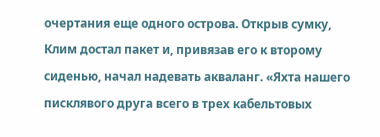очертания еще одного острова. Открыв сумку, Клим достал пакет и, привязав его к второму сиденью, начал надевать акваланг. «Яхта нашего писклявого друга всего в трех кабельтовых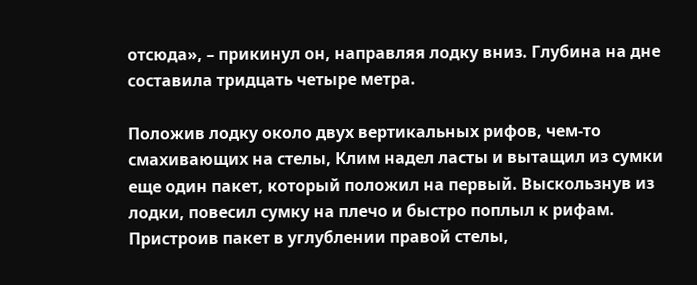отсюда», – прикинул он, направляя лодку вниз. Глубина на дне составила тридцать четыре метра.

Положив лодку около двух вертикальных рифов, чем-то смахивающих на стелы, Клим надел ласты и вытащил из сумки еще один пакет, который положил на первый. Выскользнув из лодки, повесил сумку на плечо и быстро поплыл к рифам. Пристроив пакет в углублении правой стелы,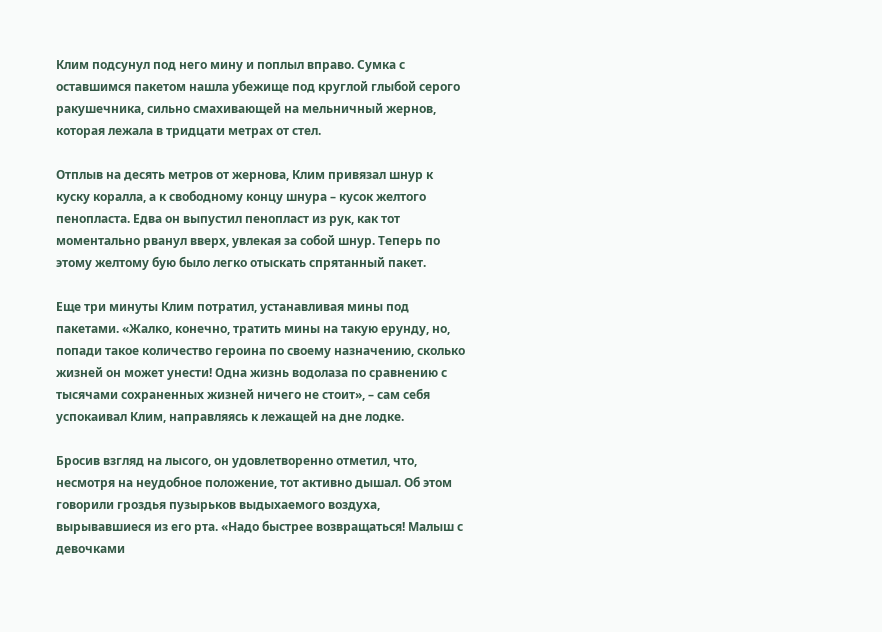Клим подсунул под него мину и поплыл вправо. Сумка с оставшимся пакетом нашла убежище под круглой глыбой серого ракушечника, сильно смахивающей на мельничный жернов, которая лежала в тридцати метрах от стел.

Отплыв на десять метров от жернова, Клим привязал шнур к куску коралла, а к свободному концу шнура – кусок желтого пенопласта. Едва он выпустил пенопласт из рук, как тот моментально рванул вверх, увлекая за собой шнур. Теперь по этому желтому бую было легко отыскать спрятанный пакет.

Еще три минуты Клим потратил, устанавливая мины под пакетами. «Жалко, конечно, тратить мины на такую ерунду, но, попади такое количество героина по своему назначению, сколько жизней он может унести! Одна жизнь водолаза по сравнению с тысячами сохраненных жизней ничего не стоит», – сам себя успокаивал Клим, направляясь к лежащей на дне лодке.

Бросив взгляд на лысого, он удовлетворенно отметил, что, несмотря на неудобное положение, тот активно дышал. Об этом говорили гроздья пузырьков выдыхаемого воздуха, вырывавшиеся из его рта. «Надо быстрее возвращаться! Малыш с девочками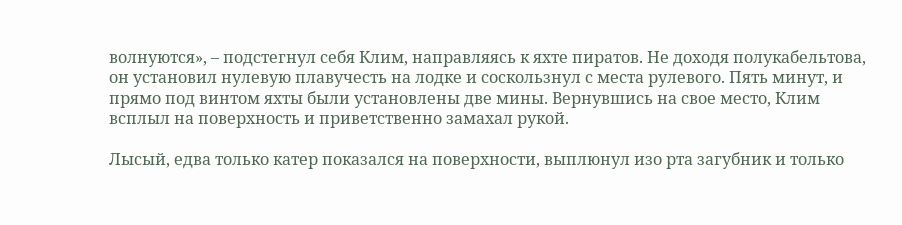волнуются», – подстегнул себя Клим, направляясь к яхте пиратов. Не доходя полукабельтова, он установил нулевую плавучесть на лодке и соскользнул с места рулевого. Пять минут, и прямо под винтом яхты были установлены две мины. Вернувшись на свое место, Клим всплыл на поверхность и приветственно замахал рукой.

Лысый, едва только катер показался на поверхности, выплюнул изо рта загубник и только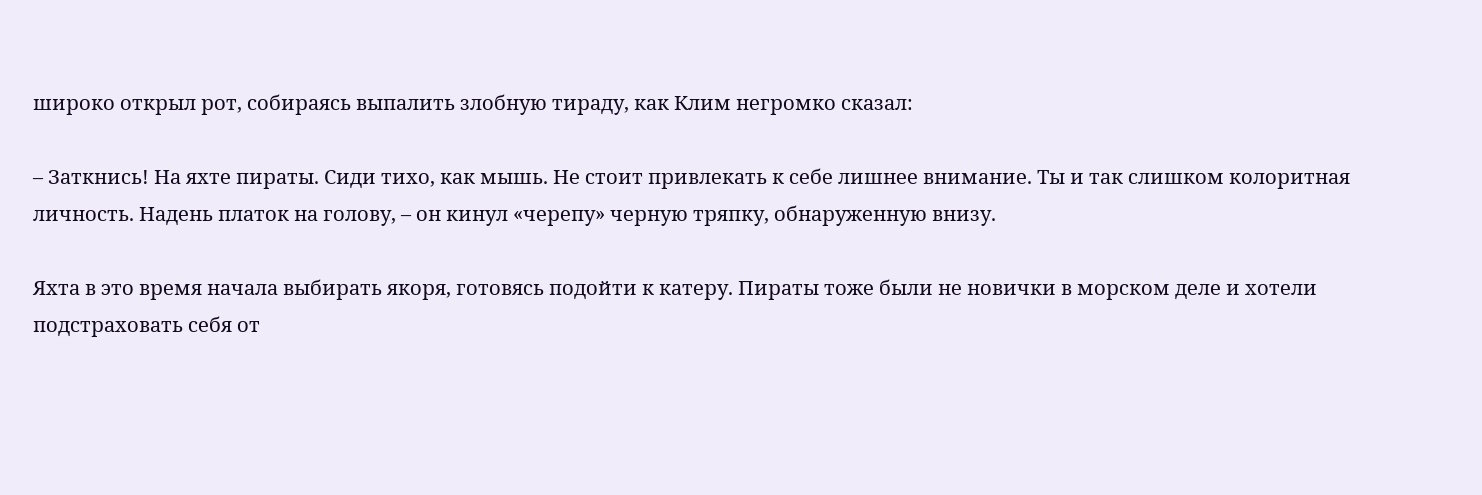широко открыл рот, собираясь выпалить злобную тираду, как Клим негромко сказал:

– Заткнись! На яхте пираты. Сиди тихо, как мышь. Не стоит привлекать к себе лишнее внимание. Ты и так слишком колоритная личность. Надень платок на голову, – он кинул «черепу» черную тряпку, обнаруженную внизу.

Яхта в это время начала выбирать якоря, готовясь подойти к катеру. Пираты тоже были не новички в морском деле и хотели подстраховать себя от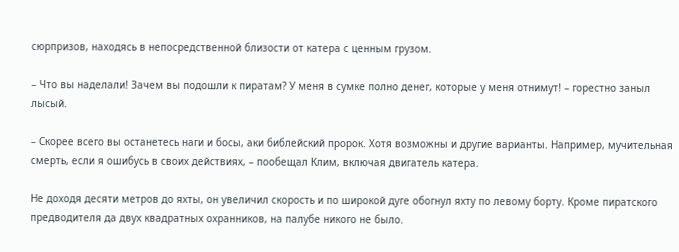сюрпризов, находясь в непосредственной близости от катера с ценным грузом.

– Что вы наделали! Зачем вы подошли к пиратам? У меня в сумке полно денег, которые у меня отнимут! – горестно заныл лысый.

– Скорее всего вы останетесь наги и босы, аки библейский пророк. Хотя возможны и другие варианты. Например, мучительная смерть, если я ошибусь в своих действиях, – пообещал Клим, включая двигатель катера.

Не доходя десяти метров до яхты, он увеличил скорость и по широкой дуге обогнул яхту по левому борту. Кроме пиратского предводителя да двух квадратных охранников, на палубе никого не было.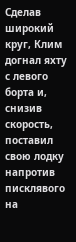Сделав широкий круг, Клим догнал яхту с левого борта и, снизив скорость, поставил свою лодку напротив писклявого на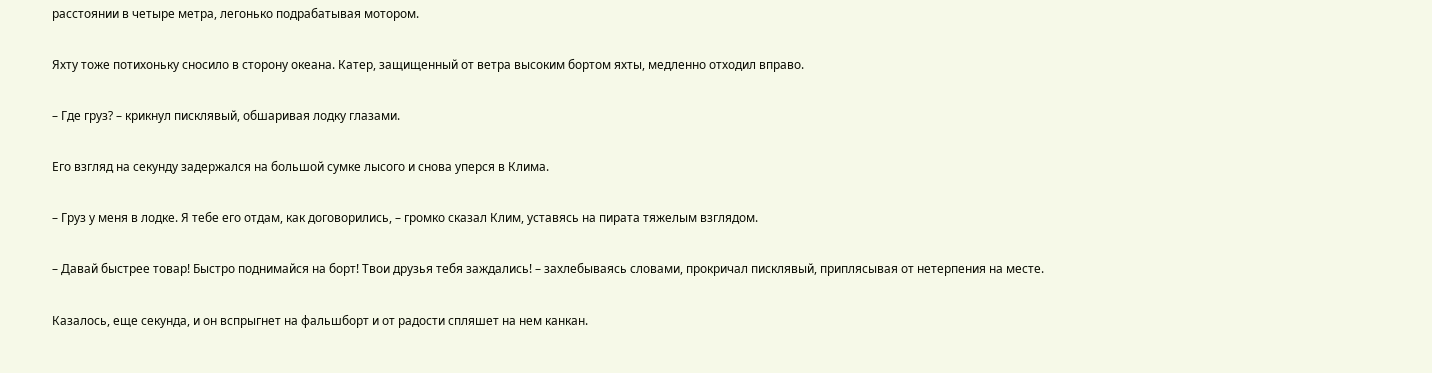расстоянии в четыре метра, легонько подрабатывая мотором.

Яхту тоже потихоньку сносило в сторону океана. Катер, защищенный от ветра высоким бортом яхты, медленно отходил вправо.

– Где груз? – крикнул писклявый, обшаривая лодку глазами.

Его взгляд на секунду задержался на большой сумке лысого и снова уперся в Клима.

– Груз у меня в лодке. Я тебе его отдам, как договорились, – громко сказал Клим, уставясь на пирата тяжелым взглядом.

– Давай быстрее товар! Быстро поднимайся на борт! Твои друзья тебя заждались! – захлебываясь словами, прокричал писклявый, приплясывая от нетерпения на месте.

Казалось, еще секунда, и он вспрыгнет на фальшборт и от радости спляшет на нем канкан.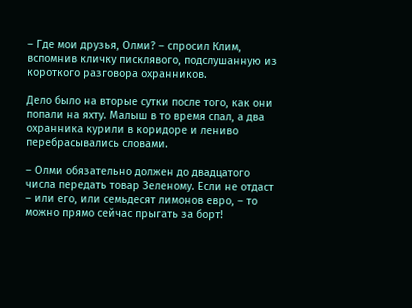– Где мои друзья, Олми? – спросил Клим, вспомнив кличку писклявого, подслушанную из короткого разговора охранников.

Дело было на вторые сутки после того, как они попали на яхту. Малыш в то время спал, а два охранника курили в коридоре и лениво перебрасывались словами.

– Олми обязательно должен до двадцатого числа передать товар Зеленому. Если не отдаст – или его, или семьдесят лимонов евро, – то можно прямо сейчас прыгать за борт!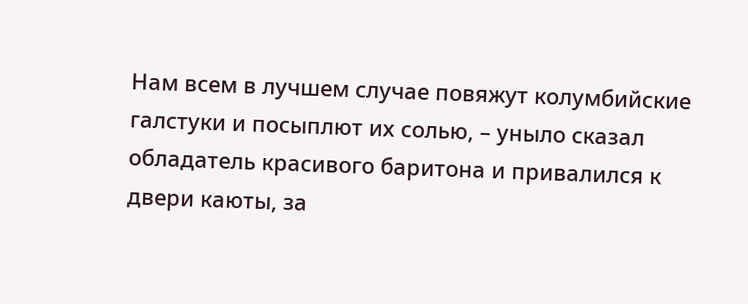Нам всем в лучшем случае повяжут колумбийские галстуки и посыплют их солью, – уныло сказал обладатель красивого баритона и привалился к двери каюты, за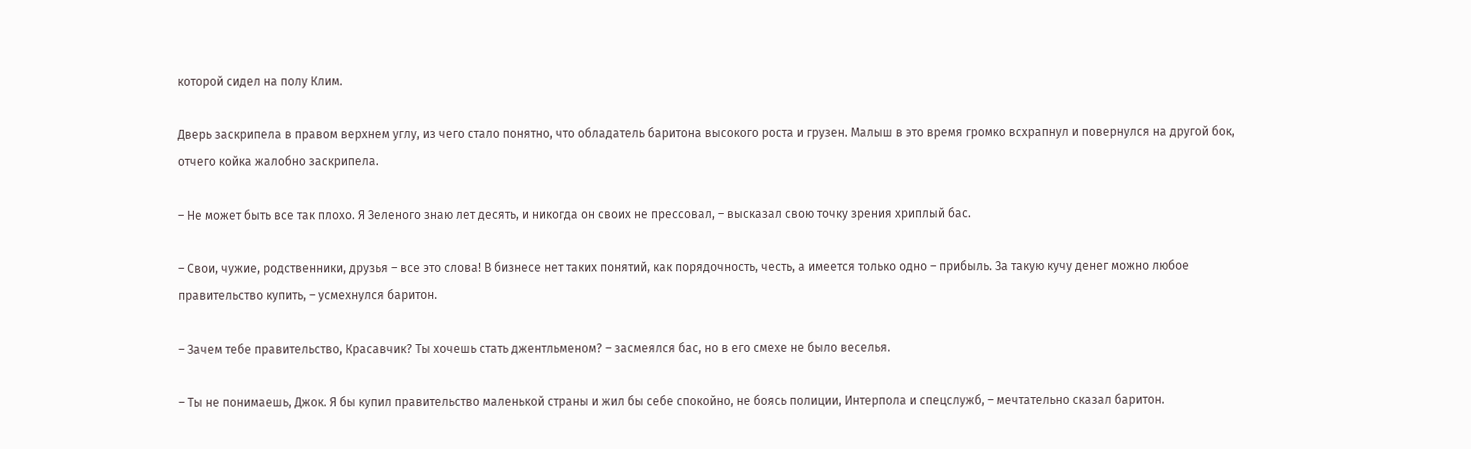которой сидел на полу Клим.

Дверь заскрипела в правом верхнем углу, из чего стало понятно, что обладатель баритона высокого роста и грузен. Малыш в это время громко всхрапнул и повернулся на другой бок, отчего койка жалобно заскрипела.

– Не может быть все так плохо. Я Зеленого знаю лет десять, и никогда он своих не прессовал, – высказал свою точку зрения хриплый бас.

– Свои, чужие, родственники, друзья – все это слова! В бизнесе нет таких понятий, как порядочность, честь, а имеется только одно – прибыль. За такую кучу денег можно любое правительство купить, – усмехнулся баритон.

– Зачем тебе правительство, Красавчик? Ты хочешь стать джентльменом? – засмеялся бас, но в его смехе не было веселья.

– Ты не понимаешь, Джок. Я бы купил правительство маленькой страны и жил бы себе спокойно, не боясь полиции, Интерпола и спецслужб, – мечтательно сказал баритон.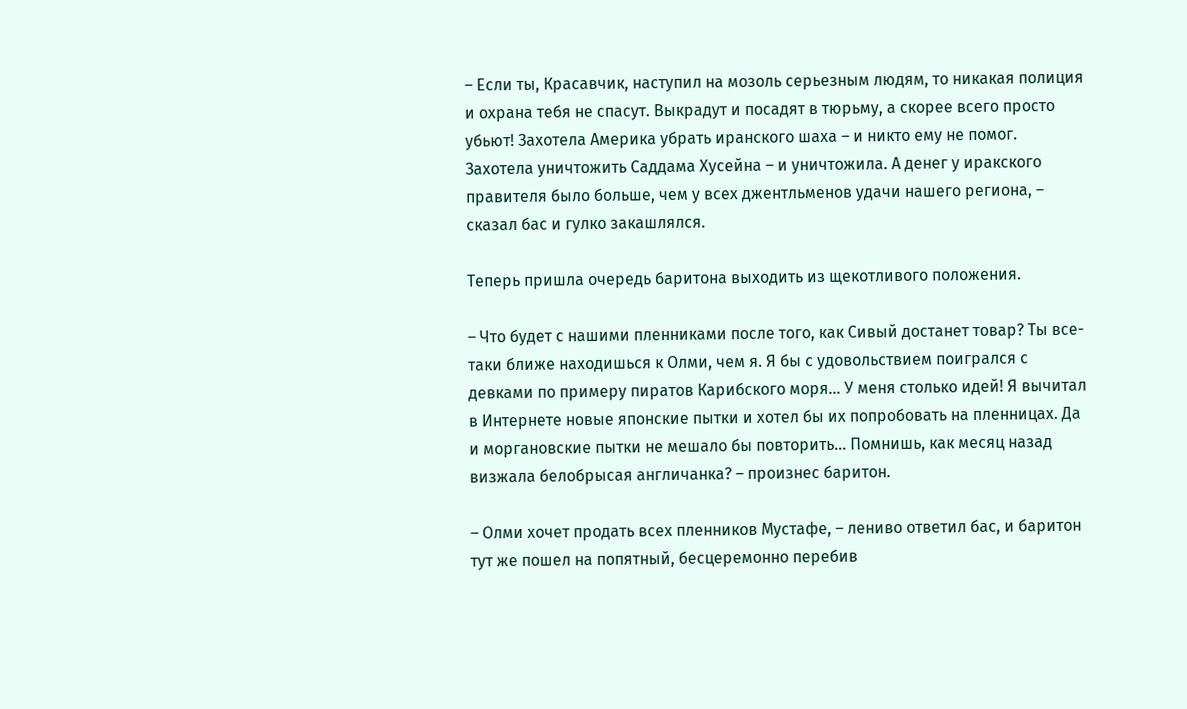– Если ты, Красавчик, наступил на мозоль серьезным людям, то никакая полиция и охрана тебя не спасут. Выкрадут и посадят в тюрьму, а скорее всего просто убьют! Захотела Америка убрать иранского шаха – и никто ему не помог. Захотела уничтожить Саддама Хусейна – и уничтожила. А денег у иракского правителя было больше, чем у всех джентльменов удачи нашего региона, – сказал бас и гулко закашлялся.

Теперь пришла очередь баритона выходить из щекотливого положения.

– Что будет с нашими пленниками после того, как Сивый достанет товар? Ты все-таки ближе находишься к Олми, чем я. Я бы с удовольствием поигрался с девками по примеру пиратов Карибского моря… У меня столько идей! Я вычитал в Интернете новые японские пытки и хотел бы их попробовать на пленницах. Да и моргановские пытки не мешало бы повторить… Помнишь, как месяц назад визжала белобрысая англичанка? – произнес баритон.

– Олми хочет продать всех пленников Мустафе, – лениво ответил бас, и баритон тут же пошел на попятный, бесцеремонно перебив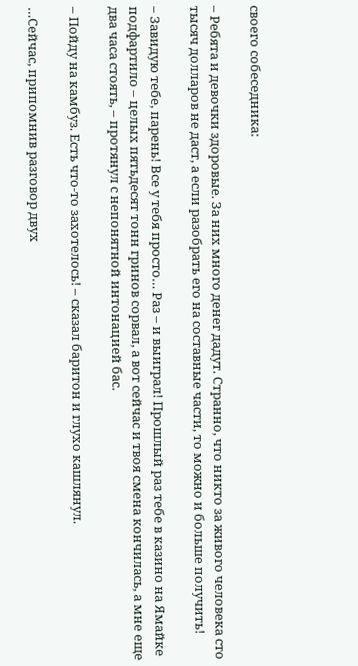своего собеседника:

– Ребята и девочки здоровые. За них много денег дадут. Странно, что никто за живого человека сто тысяч долларов не даст, а если разобрать его на составные части, то можно и больше получить!

– Завидую тебе, парень! Все у тебя просто… Раз – и выиграл! Прошлый раз тебе в казино на Ямайке подфартило – целых пятьдесят тонн гринов сорвал, а вот сейчас и твоя смена кончилась, а мне еще два часа стоять, – протянул с непонятной интонацией бас.

– Пойду на камбуз. Есть что-то захотелось! – сказал баритон и глухо кашлянул.

…Сейчас, припомнив разговор двух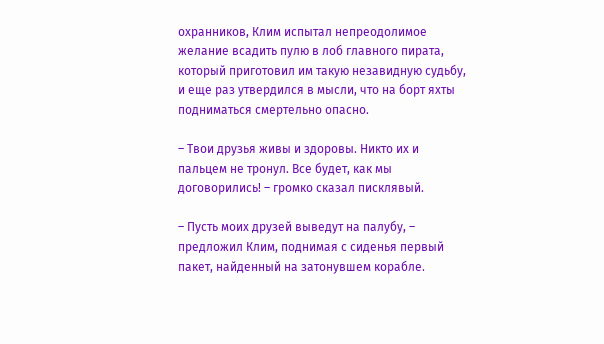охранников, Клим испытал непреодолимое желание всадить пулю в лоб главного пирата, который приготовил им такую незавидную судьбу, и еще раз утвердился в мысли, что на борт яхты подниматься смертельно опасно.

– Твои друзья живы и здоровы. Никто их и пальцем не тронул. Все будет, как мы договорились! – громко сказал писклявый.

– Пусть моих друзей выведут на палубу, – предложил Клим, поднимая с сиденья первый пакет, найденный на затонувшем корабле.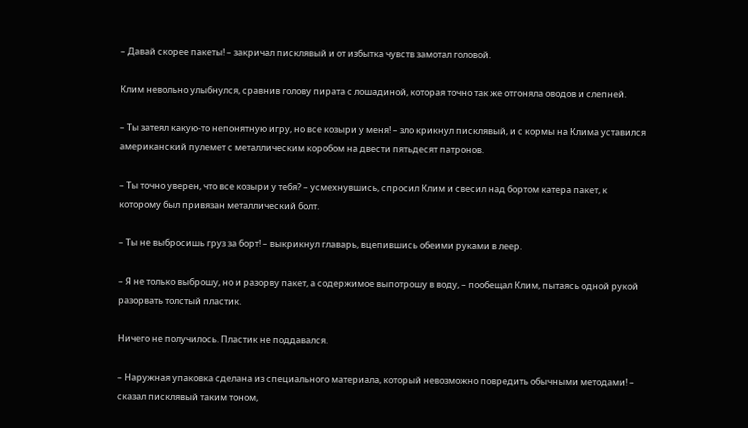– Давай скорее пакеты! – закричал писклявый и от избытка чувств замотал головой.

Клим невольно улыбнулся, сравнив голову пирата с лошадиной, которая точно так же отгоняла оводов и слепней.

– Ты затеял какую-то непонятную игру, но все козыри у меня! – зло крикнул писклявый, и с кормы на Клима уставился американский пулемет с металлическим коробом на двести пятьдесят патронов.

– Ты точно уверен, что все козыри у тебя? – усмехнувшись, спросил Клим и свесил над бортом катера пакет, к которому был привязан металлический болт.

– Ты не выбросишь груз за борт! – выкрикнул главарь, вцепившись обеими руками в леер.

– Я не только выброшу, но и разорву пакет, а содержимое выпотрошу в воду, – пообещал Клим, пытаясь одной рукой разорвать толстый пластик.

Ничего не получилось. Пластик не поддавался.

– Наружная упаковка сделана из специального материала, который невозможно повредить обычными методами! – сказал писклявый таким тоном,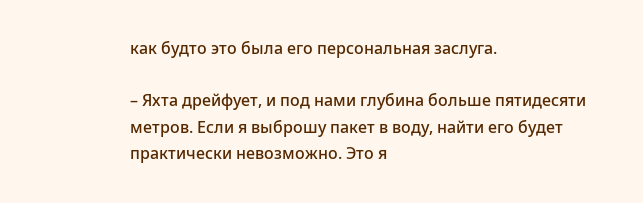как будто это была его персональная заслуга.

– Яхта дрейфует, и под нами глубина больше пятидесяти метров. Если я выброшу пакет в воду, найти его будет практически невозможно. Это я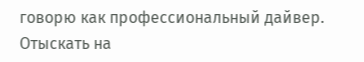говорю как профессиональный дайвер. Отыскать на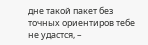дне такой пакет без точных ориентиров тебе не удастся, –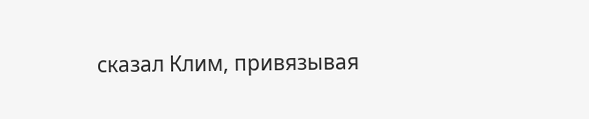сказал Клим, привязывая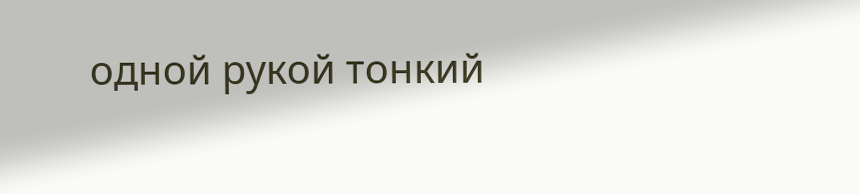одной рукой тонкий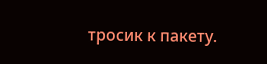тросик к пакету.